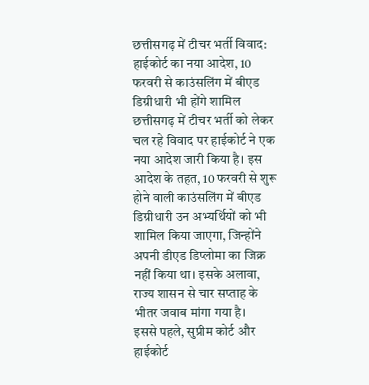छत्तीसगढ़ में टीचर भर्ती विवाद: हाईकोर्ट का नया आदेश, 10 फरवरी से काउंसलिंग में बीएड डिग्रीधारी भी होंगे शामिल
छत्तीसगढ़ में टीचर भर्ती को लेकर चल रहे विवाद पर हाईकोर्ट ने एक नया आदेश जारी किया है। इस आदेश के तहत, 10 फरवरी से शुरू होने वाली काउंसलिंग में बीएड डिग्रीधारी उन अभ्यर्थियों को भी शामिल किया जाएगा, जिन्होंने अपनी डीएड डिप्लोमा का जिक्र नहीं किया था। इसके अलावा, राज्य शासन से चार सप्ताह के भीतर जवाब मांगा गया है।
इससे पहले, सुप्रीम कोर्ट और हाईकोर्ट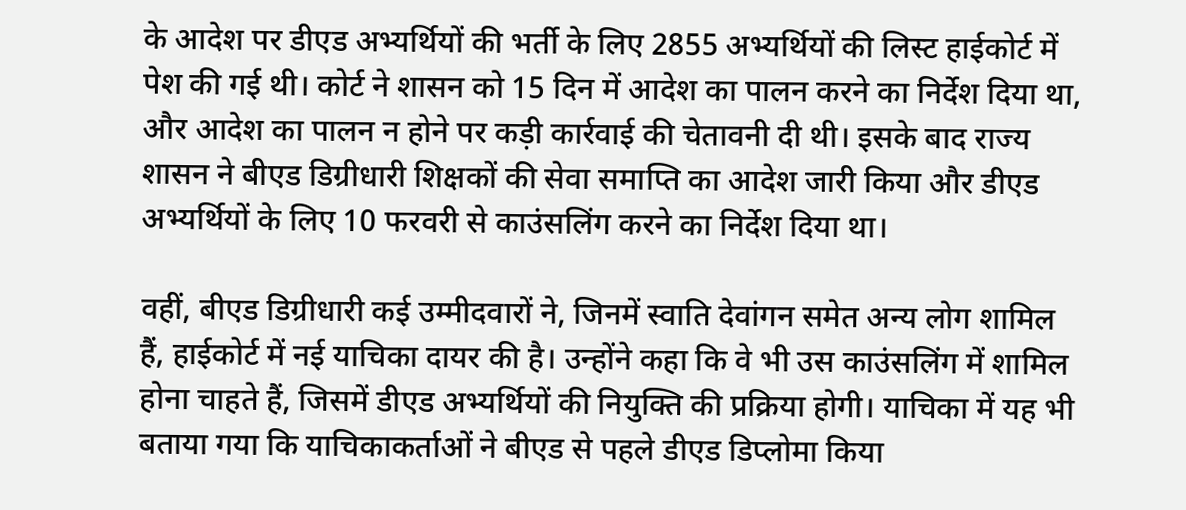के आदेश पर डीएड अभ्यर्थियों की भर्ती के लिए 2855 अभ्यर्थियों की लिस्ट हाईकोर्ट में पेश की गई थी। कोर्ट ने शासन को 15 दिन में आदेश का पालन करने का निर्देश दिया था, और आदेश का पालन न होने पर कड़ी कार्रवाई की चेतावनी दी थी। इसके बाद राज्य शासन ने बीएड डिग्रीधारी शिक्षकों की सेवा समाप्ति का आदेश जारी किया और डीएड अभ्यर्थियों के लिए 10 फरवरी से काउंसलिंग करने का निर्देश दिया था।

वहीं, बीएड डिग्रीधारी कई उम्मीदवारों ने, जिनमें स्वाति देवांगन समेत अन्य लोग शामिल हैं, हाईकोर्ट में नई याचिका दायर की है। उन्होंने कहा कि वे भी उस काउंसलिंग में शामिल होना चाहते हैं, जिसमें डीएड अभ्यर्थियों की नियुक्ति की प्रक्रिया होगी। याचिका में यह भी बताया गया कि याचिकाकर्ताओं ने बीएड से पहले डीएड डिप्लोमा किया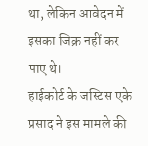था, लेकिन आवेदन में इसका जिक्र नहीं कर पाए थे।
हाईकोर्ट के जस्टिस एके प्रसाद ने इस मामले की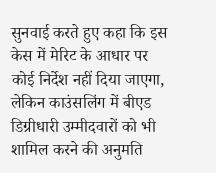सुनवाई करते हुए कहा कि इस केस में मेरिट के आधार पर कोई निर्देश नहीं दिया जाएगा, लेकिन काउंसलिंग में बीएड डिग्रीधारी उम्मीदवारों को भी शामिल करने की अनुमति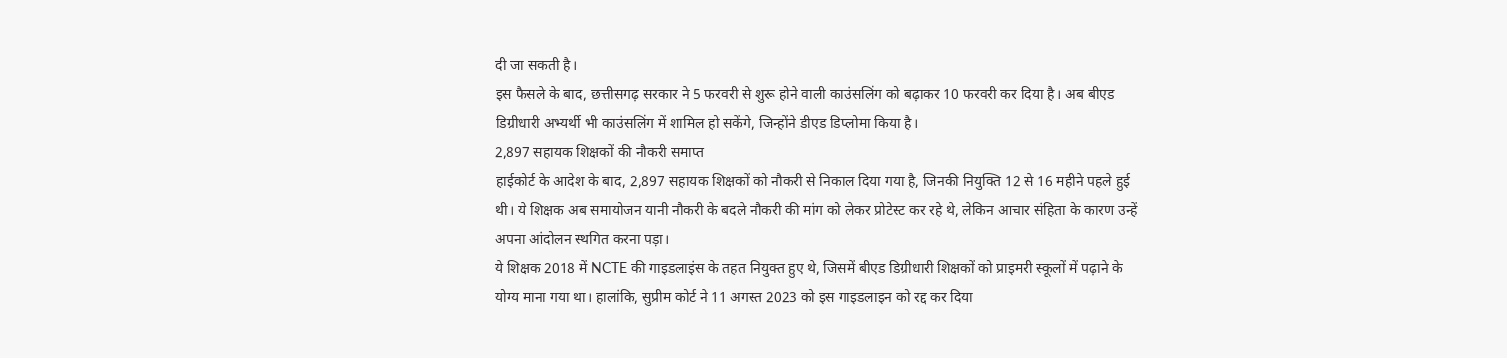दी जा सकती है।
इस फैसले के बाद, छत्तीसगढ़ सरकार ने 5 फरवरी से शुरू होने वाली काउंसलिंग को बढ़ाकर 10 फरवरी कर दिया है। अब बीएड डिग्रीधारी अभ्यर्थी भी काउंसलिंग में शामिल हो सकेंगे, जिन्होंने डीएड डिप्लोमा किया है।
2,897 सहायक शिक्षकों की नौकरी समाप्त
हाईकोर्ट के आदेश के बाद, 2,897 सहायक शिक्षकों को नौकरी से निकाल दिया गया है, जिनकी नियुक्ति 12 से 16 महीने पहले हुई थी। ये शिक्षक अब समायोजन यानी नौकरी के बदले नौकरी की मांग को लेकर प्रोटेस्ट कर रहे थे, लेकिन आचार संहिता के कारण उन्हें अपना आंदोलन स्थगित करना पड़ा।
ये शिक्षक 2018 में NCTE की गाइडलाइंस के तहत नियुक्त हुए थे, जिसमें बीएड डिग्रीधारी शिक्षकों को प्राइमरी स्कूलों में पढ़ाने के योग्य माना गया था। हालांकि, सुप्रीम कोर्ट ने 11 अगस्त 2023 को इस गाइडलाइन को रद्द कर दिया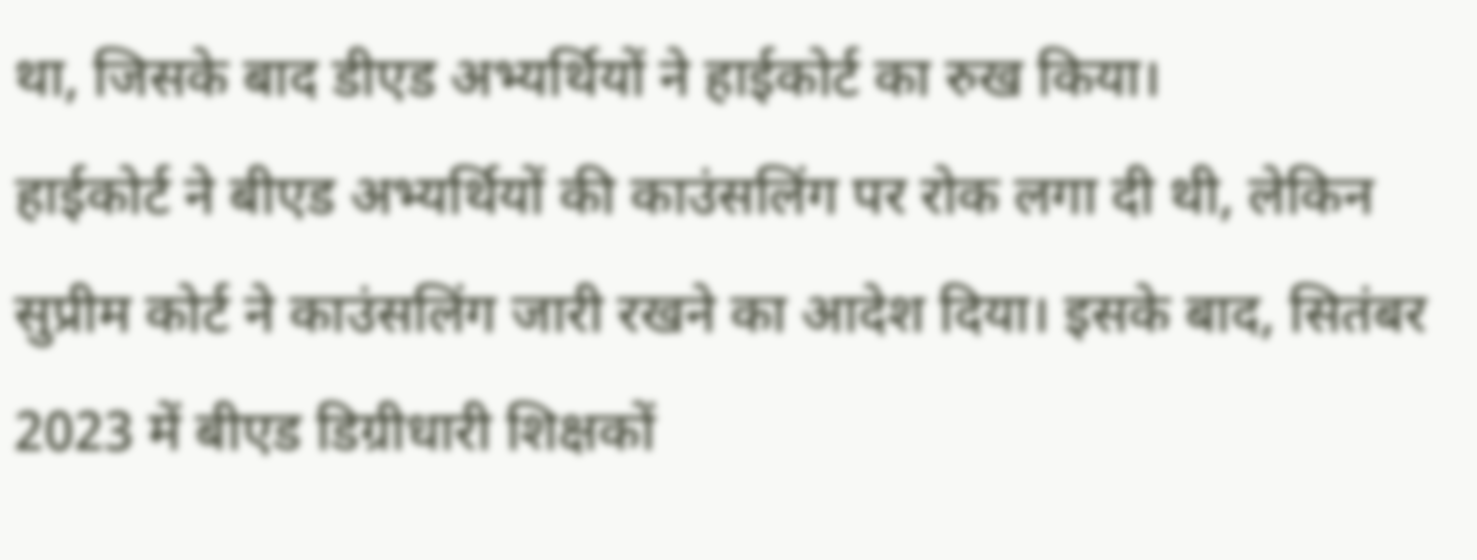था, जिसके बाद डीएड अभ्यर्थियों ने हाईकोर्ट का रुख किया।
हाईकोर्ट ने बीएड अभ्यर्थियों की काउंसलिंग पर रोक लगा दी थी, लेकिन सुप्रीम कोर्ट ने काउंसलिंग जारी रखने का आदेश दिया। इसके बाद, सितंबर 2023 में बीएड डिग्रीधारी शिक्षकों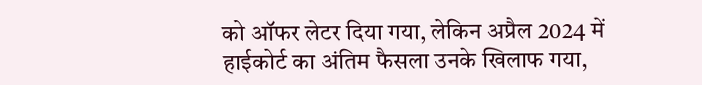को ऑफर लेटर दिया गया, लेकिन अप्रैल 2024 में हाईकोर्ट का अंतिम फैसला उनके खिलाफ गया,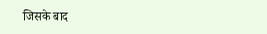जिसके बाद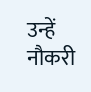उन्हें नौकरी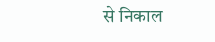से निकाल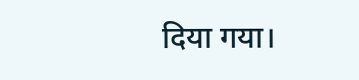दिया गया।